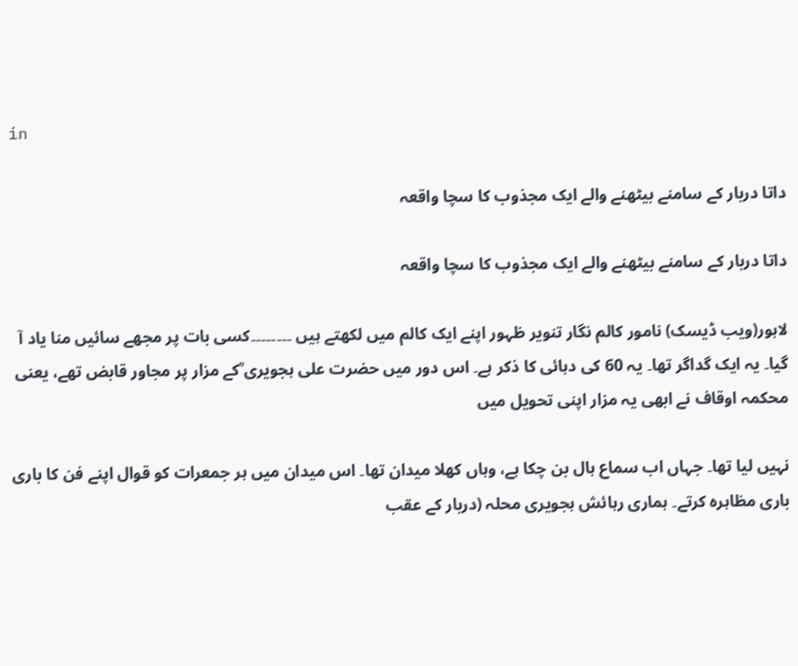in

داتا دربار کے سامنے بیٹھنے والے ایک مجذوب کا سچا واقعہ

داتا دربار کے سامنے بیٹھنے والے ایک مجذوب کا سچا واقعہ

لاہور(ویب ڈیسک) نامور کالم نگار تنویر ظہور اپنے ایک کالم میں لکھتے ہیں ۔۔۔۔۔۔۔۔کسی بات پر مجھے سائیں منا یاد آ گیا۔ یہ ایک گداگر تھا۔ یہ 60 کی دہائی کا ذکر ہے۔ اس دور میں حضرت علی ہجویری ؒکے مزار پر مجاور قابض تھے، یعنی محکمہ اوقاف نے ابھی یہ مزار اپنی تحویل میں

نہیں لیا تھا۔ جہاں اب سماع ہال بن چکا ہے، وہاں کھلا میدان تھا۔ اس میدان میں ہر جمعرات کو قوال اپنے فن کا باری باری مظاہرہ کرتے۔ ہماری رہائش ہجویری محلہ (دربار کے عقب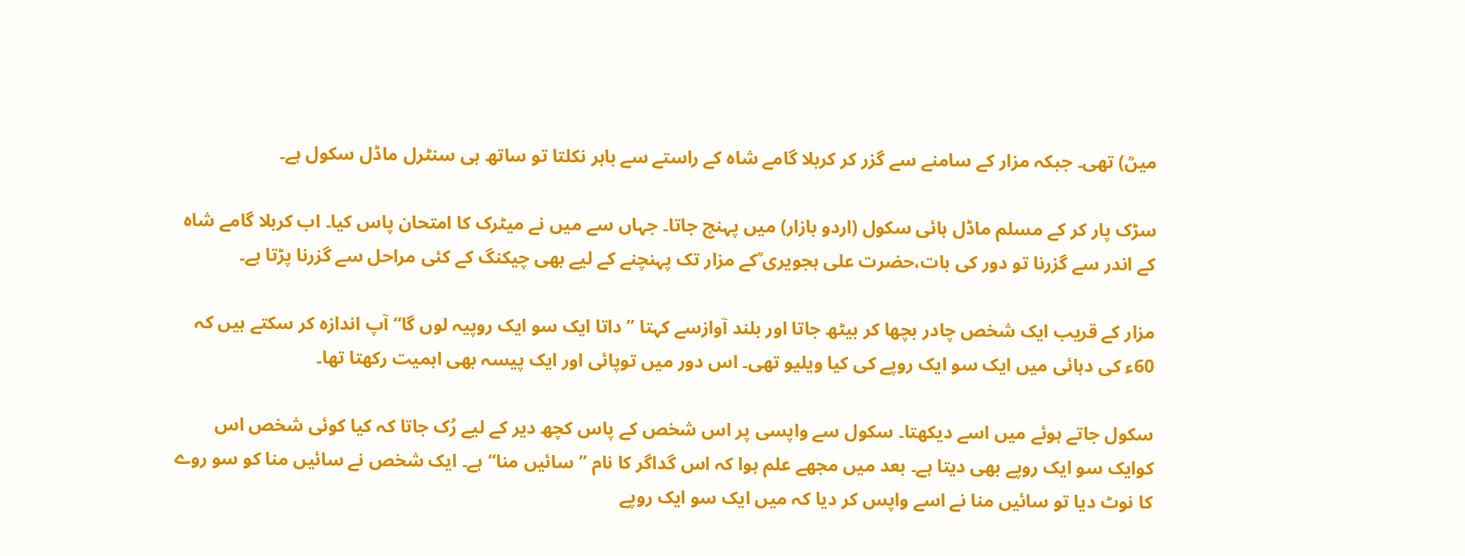میںؒ) تھی۔ جبکہ مزار کے سامنے سے گزر کر کربلا گامے شاہ کے راستے سے باہر نکلتا تو ساتھ ہی سنٹرل ماڈل سکول ہے۔

سڑک پار کر کے مسلم ماڈل ہائی سکول (اردو بازار) میں پہنچ جاتا۔ جہاں سے میں نے میٹرک کا امتحان پاس کیا۔ اب کربلا گامے شاہ کے اندر سے گزرنا تو دور کی بات،حضرت علی ہجویری ؒکے مزار تک پہنچنے کے لیے بھی چیکنگ کے کئی مراحل سے گزرنا پڑتا ہے۔

مزار کے قریب ایک شخص چادر بچھا کر بیٹھ جاتا اور بلند آوازسے کہتا ’’داتا ایک سو ایک روپیہ لوں گا‘‘ آپ اندازہ کر سکتے ہیں کہ 60ء کی دہائی میں ایک سو ایک روپے کی کیا ویلیو تھی۔ اس دور میں توپائی اور ایک پیسہ بھی اہمیت رکھتا تھا۔

سکول جاتے ہوئے میں اسے دیکھتا۔ سکول سے واپسی پر اس شخص کے پاس کچھ دیر کے لیے رُک جاتا کہ کیا کوئی شخص اس کوایک سو ایک روپے بھی دیتا ہے۔ بعد میں مجھے علم ہوا کہ اس گداگر کا نام ’’سائیں منا‘‘ ہے۔ ایک شخص نے سائیں منا کو سو روے کا نوٹ دیا تو سائیں منا نے اسے واپس کر دیا کہ میں ایک سو ایک روپے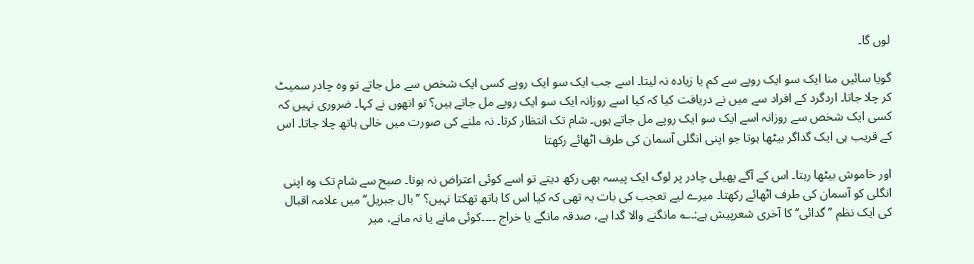لوں گا۔

گویا سائیں منا ایک سو ایک روپے سے کم یا زیادہ نہ لیتا۔ اسے جب ایک سو ایک روپے کسی ایک شخص سے مل جاتے تو وہ چادر سمیٹ کر چلا جاتا۔ اردگرد کے افراد سے میں نے دریافت کیا کہ کیا اسے روزانہ ایک سو ایک روپے مل جاتے ہیں؟ تو انھوں نے کہا۔ ضروری نہیں کہ کسی ایک شخص سے روزانہ اسے ایک سو ایک روپے مل جاتے ہوں۔ شام تک انتظار کرتا۔ نہ ملنے کی صورت میں خالی ہاتھ چلا جاتا۔ اس کے قریب ہی ایک گداگر بیٹھا ہوتا جو اپنی انگلی آسمان کی طرف اٹھائے رکھتا

اور خاموش بیٹھا رہتا۔ اس کے آگے پھیلی چادر پر لوگ ایک پیسہ بھی رکھ دیتے تو اسے کوئی اعتراض نہ ہوتا۔ صبح سے شام تک وہ اپنی انگلی کو آسمان کی طرف اٹھائے رکھتا۔ میرے لیے تعجب کی بات یہ تھی کہ کیا اس کا ہاتھ تھکتا نہیں؟ ’’بال جبریل‘‘ میں علامہ اقبال کی ایک نظم ’’گدائی‘‘ کا آخری شعرپیش ہے:۔؎ مانگنے والا گدا ہے، صدقہ مانگے یا خراج ۔۔۔۔کوئی مانے یا نہ مانے، میر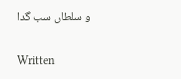و سلطاں سب گدا

Written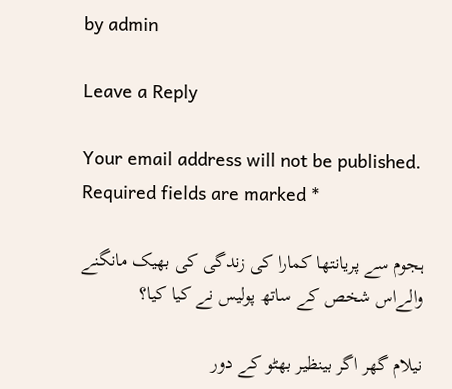by admin

Leave a Reply

Your email address will not be published. Required fields are marked *

ہجوم سے پریانتھا کمارا کی زندگی کی بھیک مانگنے والےاس شخص کے ساتھ پولیس نے کیا کیا؟

نیلام گھر اگر بینظیر بھٹو کے دور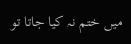میں ختم نہ کیا جاتا تو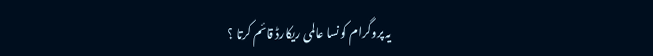یہ پروگرام کونسا عالمی ریکارڈ قائم کرتا ؟